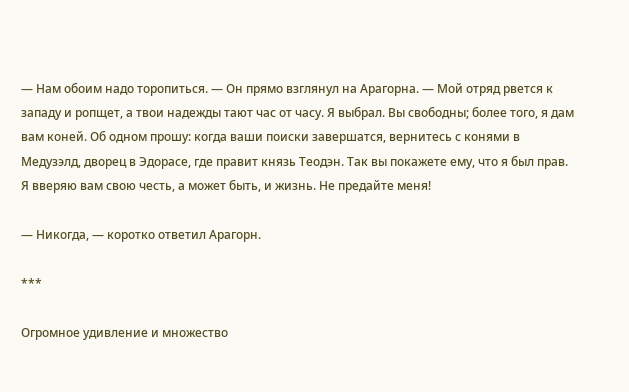— Нам обоим надо торопиться. — Он прямо взглянул на Арагорна. — Мой отряд рвется к западу и ропщет, а твои надежды тают час от часу. Я выбрал. Вы свободны; более того, я дам вам коней. Об одном прошу: когда ваши поиски завершатся, вернитесь с конями в Медузэлд, дворец в Эдорасе, где правит князь Теодэн. Так вы покажете ему, что я был прав. Я вверяю вам свою честь, а может быть, и жизнь. Не предайте меня!

— Никогда, — коротко ответил Арагорн.

***

Огромное удивление и множество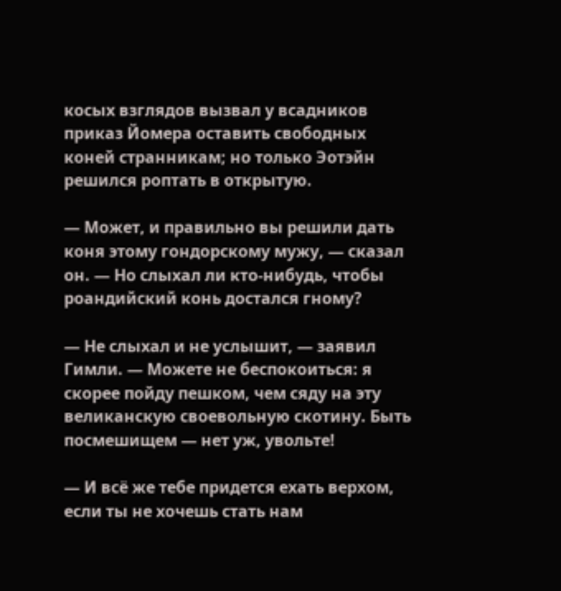косых взглядов вызвал у всадников приказ Йомера оставить свободных коней странникам; но только Эотэйн решился роптать в открытую.

— Может, и правильно вы решили дать коня этому гондорскому мужу, — сказал он. — Но слыхал ли кто-нибудь, чтобы роандийский конь достался гному?

— Не слыхал и не услышит, — заявил Гимли. — Можете не беспокоиться: я скорее пойду пешком, чем сяду на эту великанскую своевольную скотину. Быть посмешищем — нет уж, увольте!

— И всё же тебе придется ехать верхом, если ты не хочешь стать нам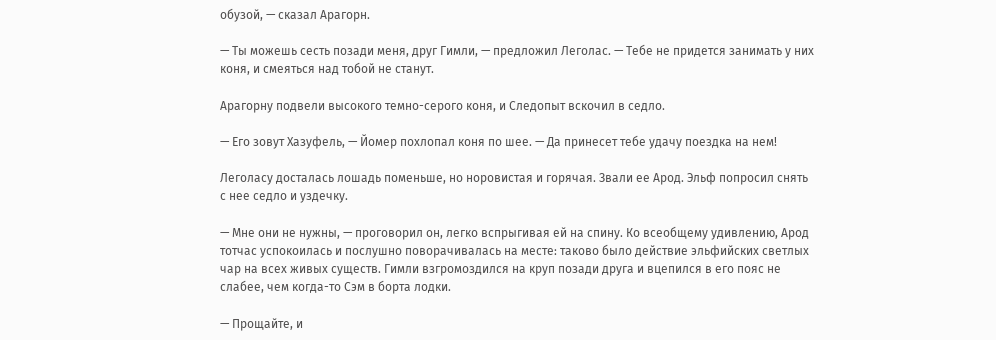обузой, — сказал Арагорн.

— Ты можешь сесть позади меня, друг Гимли, — предложил Леголас. — Тебе не придется занимать у них коня, и смеяться над тобой не станут.

Арагорну подвели высокого темно-серого коня, и Следопыт вскочил в седло.

— Его зовут Хазуфель, — Йомер похлопал коня по шее. — Да принесет тебе удачу поездка на нем!

Леголасу досталась лошадь поменьше, но норовистая и горячая. Звали ее Арод. Эльф попросил снять с нее седло и уздечку.

— Мне они не нужны, — проговорил он, легко вспрыгивая ей на спину. Ко всеобщему удивлению, Арод тотчас успокоилась и послушно поворачивалась на месте: таково было действие эльфийских светлых чар на всех живых существ. Гимли взгромоздился на круп позади друга и вцепился в его пояс не слабее, чем когда-то Сэм в борта лодки.

— Прощайте, и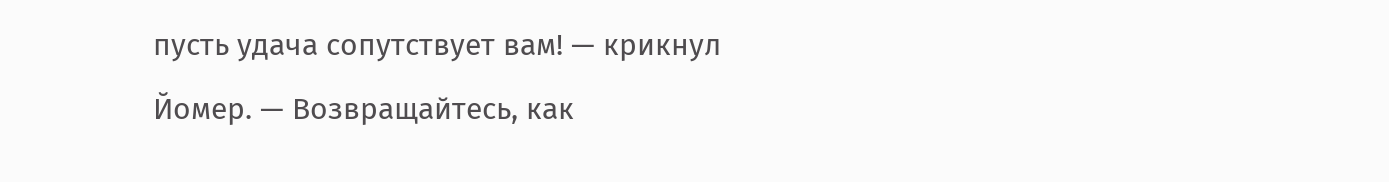пусть удача сопутствует вам! — крикнул Йомер. — Возвращайтесь, как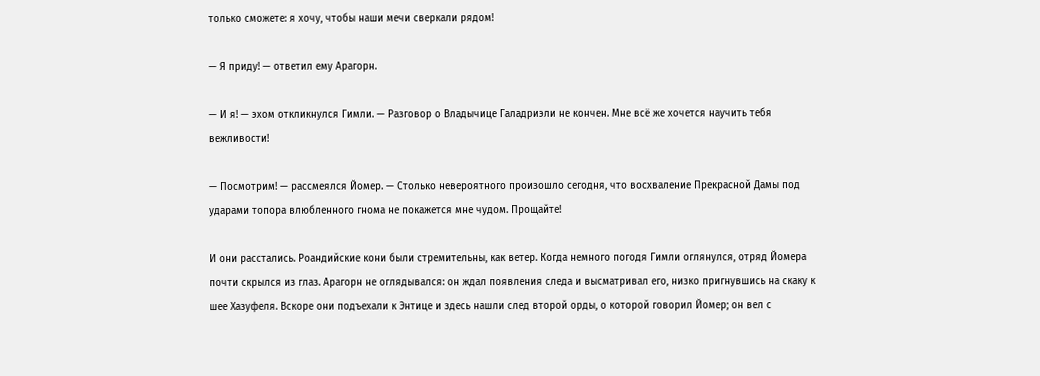только сможете: я хочу, чтобы наши мечи сверкали рядом!

— Я приду! — ответил ему Арагорн.

— И я! — эхом откликнулся Гимли. — Разговор о Владычице Галадриэли не кончен. Мне всё же хочется научить тебя вежливости!

— Посмотрим! — рассмеялся Йомер. — Столько невероятного произошло сегодня, что восхваление Прекрасной Дамы под ударами топора влюбленного гнома не покажется мне чудом. Прощайте!

И они расстались. Роандийские кони были стремительны, как ветер. Когда немного погодя Гимли оглянулся, отряд Йомера почти скрылся из глаз. Арагорн не оглядывался: он ждал появления следа и высматривал его, низко пригнувшись на скаку к шее Хазуфеля. Вскоре они подъехали к Энтице и здесь нашли след второй орды, о которой говорил Йомер; он вел с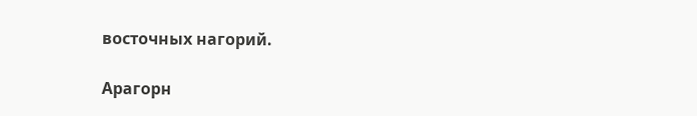восточных нагорий.

Арагорн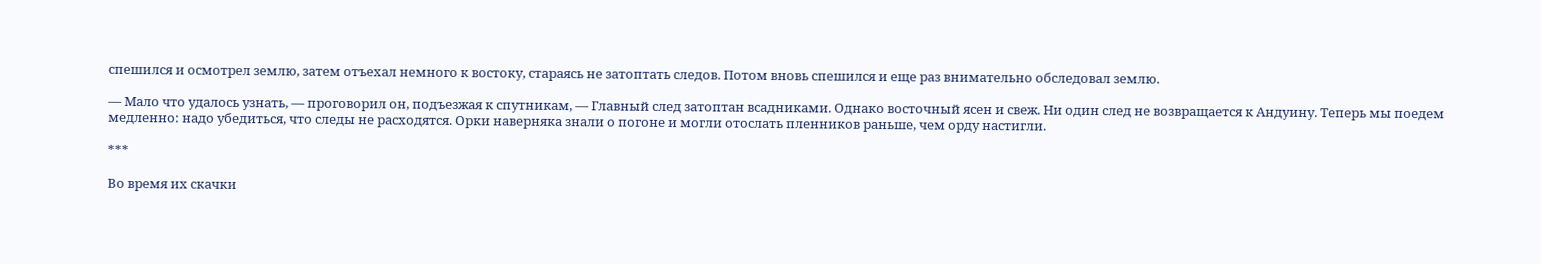спешился и осмотрел землю, затем отъехал немного к востоку, стараясь не затоптать следов. Потом вновь спешился и еще раз внимательно обследовал землю.

— Мало что удалось узнать, — проговорил он, подъезжая к спутникам, — Главный след затоптан всадниками. Однако восточный ясен и свеж. Ни один след не возвращается к Андуину. Теперь мы поедем медленно: надо убедиться, что следы не расходятся. Орки наверняка знали о погоне и могли отослать пленников раньше, чем орду настигли.

***

Во время их скачки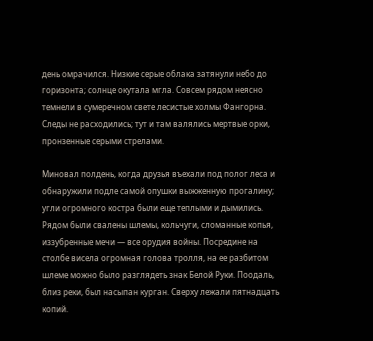день омрачился. Низкие серые облака затянули небо до горизонта; солнце окутала мгла. Совсем рядом неясно темнели в сумеречном свете лесистые холмы Фангорна. Следы не расходились; тут и там валялись мертвые орки, пронзенные серыми стрелами.

Миновал полдень, когда друзья въехали под полог леса и обнаружили подле самой опушки выжженную прогалину; угли огромного костра были еще теплыми и дымились. Рядом были свалены шлемы, кольчуги, сломанные копья, иззубренные мечи — все орудия войны. Посредине на столбе висела огромная голова тролля, на ее разбитом шлеме можно было разглядеть знак Белой Руки. Поодаль, близ реки, был насыпан курган. Сверху лежали пятнадцать копий.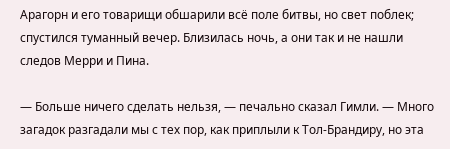Арагорн и его товарищи обшарили всё поле битвы, но свет поблек; спустился туманный вечер. Близилась ночь, а они так и не нашли следов Мерри и Пина.

— Больше ничего сделать нельзя, — печально сказал Гимли. — Много загадок разгадали мы с тех пор, как приплыли к Тол-Брандиру, но эта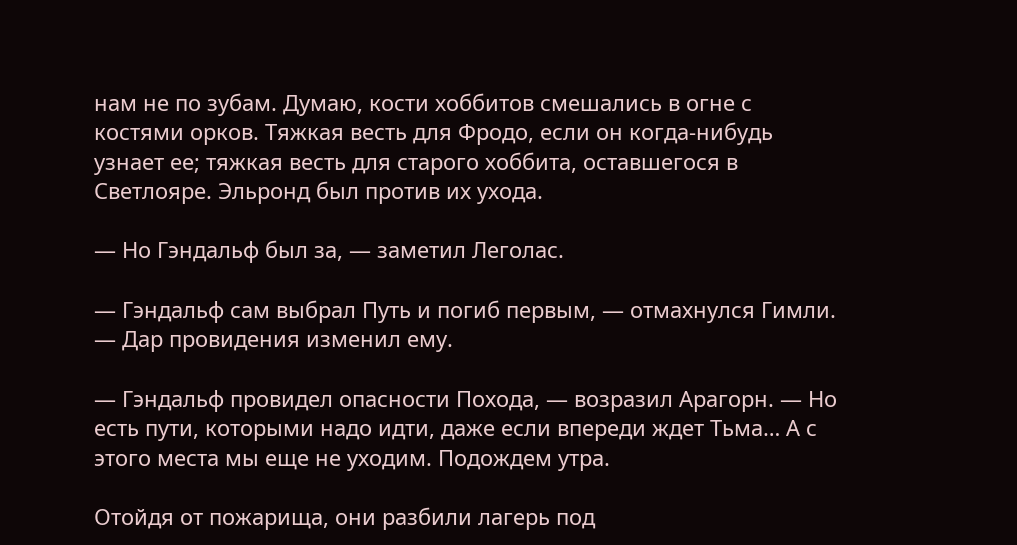нам не по зубам. Думаю, кости хоббитов смешались в огне с костями орков. Тяжкая весть для Фродо, если он когда-нибудь узнает ее; тяжкая весть для старого хоббита, оставшегося в Светлояре. Эльронд был против их ухода.

— Но Гэндальф был за, — заметил Леголас.

— Гэндальф сам выбрал Путь и погиб первым, — отмахнулся Гимли. — Дар провидения изменил ему.

— Гэндальф провидел опасности Похода, — возразил Арагорн. — Но есть пути, которыми надо идти, даже если впереди ждет Тьма… А с этого места мы еще не уходим. Подождем утра.

Отойдя от пожарища, они разбили лагерь под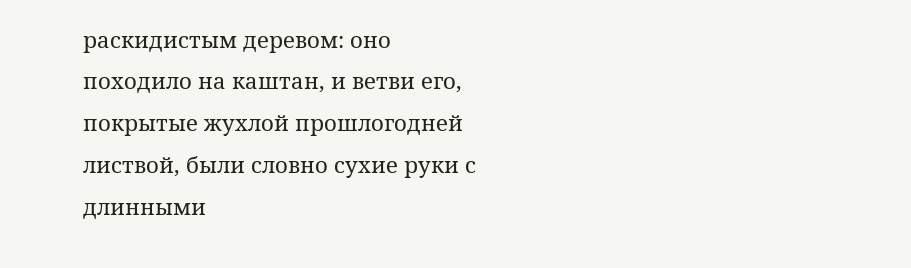раскидистым деревом: оно походило на каштан, и ветви его, покрытые жухлой прошлогодней листвой, были словно сухие руки с длинными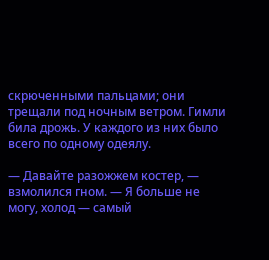скрюченными пальцами; они трещали под ночным ветром. Гимли била дрожь. У каждого из них было всего по одному одеялу.

— Давайте разожжем костер, — взмолился гном. — Я больше не могу, холод — самый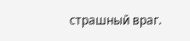страшный враг.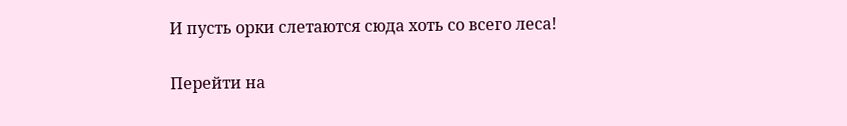И пусть орки слетаются сюда хоть со всего леса!

Перейти на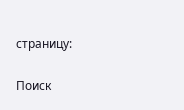страницу:

Поиск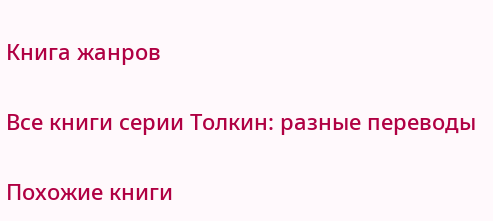Книга жанров

Все книги серии Толкин: разные переводы

Похожие книги